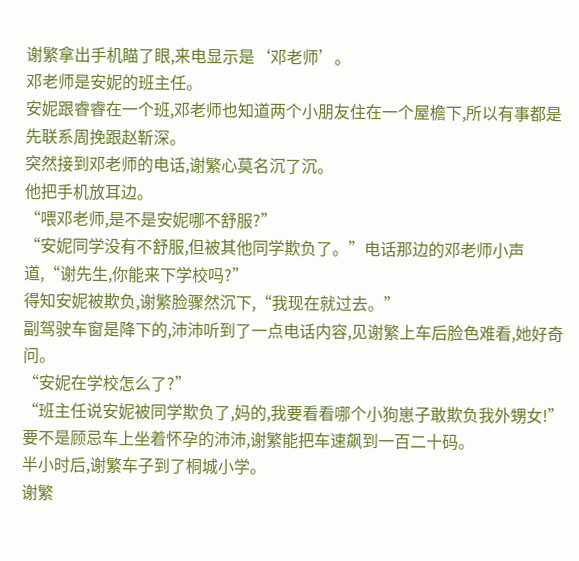谢繁拿出手机瞄了眼,来电显示是‘邓老师’。
邓老师是安妮的班主任。
安妮跟睿睿在一个班,邓老师也知道两个小朋友住在一个屋檐下,所以有事都是先联系周挽跟赵靳深。
突然接到邓老师的电话,谢繁心莫名沉了沉。
他把手机放耳边。
“喂邓老师,是不是安妮哪不舒服?”
“安妮同学没有不舒服,但被其他同学欺负了。”电话那边的邓老师小声道,“谢先生,你能来下学校吗?”
得知安妮被欺负,谢繁脸骤然沉下,“我现在就过去。”
副驾驶车窗是降下的,沛沛听到了一点电话内容,见谢繁上车后脸色难看,她好奇问。
“安妮在学校怎么了?”
“班主任说安妮被同学欺负了,妈的,我要看看哪个小狗崽子敢欺负我外甥女!”要不是顾忌车上坐着怀孕的沛沛,谢繁能把车速飙到一百二十码。
半小时后,谢繁车子到了桐城小学。
谢繁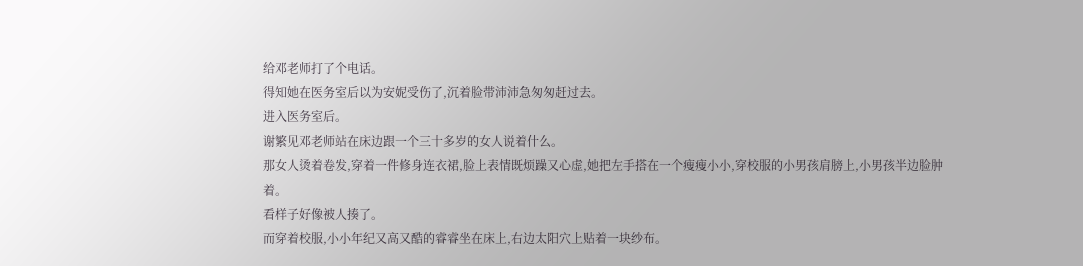给邓老师打了个电话。
得知她在医务室后以为安妮受伤了,沉着脸带沛沛急匆匆赶过去。
进入医务室后。
谢繁见邓老师站在床边跟一个三十多岁的女人说着什么。
那女人烫着卷发,穿着一件修身连衣裙,脸上表情既烦躁又心虚,她把左手搭在一个瘦瘦小小,穿校服的小男孩肩膀上,小男孩半边脸肿着。
看样子好像被人揍了。
而穿着校服,小小年纪又高又酷的睿睿坐在床上,右边太阳穴上贴着一块纱布。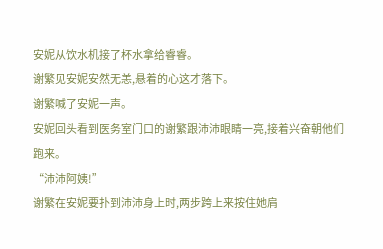安妮从饮水机接了杯水拿给睿睿。
谢繁见安妮安然无恙,悬着的心这才落下。
谢繁喊了安妮一声。
安妮回头看到医务室门口的谢繁跟沛沛眼睛一亮,接着兴奋朝他们跑来。
“沛沛阿姨!”
谢繁在安妮要扑到沛沛身上时,两步跨上来按住她肩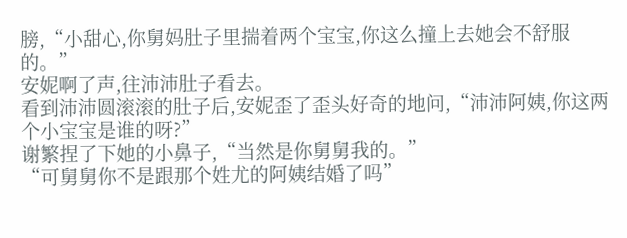膀,“小甜心,你舅妈肚子里揣着两个宝宝,你这么撞上去她会不舒服的。”
安妮啊了声,往沛沛肚子看去。
看到沛沛圆滚滚的肚子后,安妮歪了歪头好奇的地问,“沛沛阿姨,你这两个小宝宝是谁的呀?”
谢繁捏了下她的小鼻子,“当然是你舅舅我的。”
“可舅舅你不是跟那个姓尤的阿姨结婚了吗”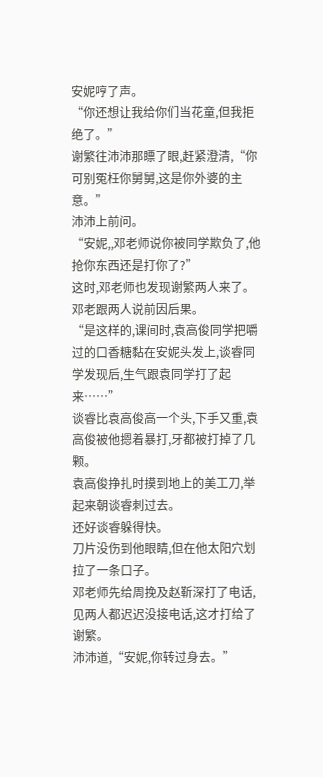安妮哼了声。
“你还想让我给你们当花童,但我拒绝了。”
谢繁往沛沛那瞟了眼,赶紧澄清,“你可别冤枉你舅舅,这是你外婆的主意。”
沛沛上前问。
“安妮,,邓老师说你被同学欺负了,他抢你东西还是打你了?”
这时,邓老师也发现谢繁两人来了。
邓老跟两人说前因后果。
“是这样的,课间时,袁高俊同学把嚼过的口香糖黏在安妮头发上,谈睿同学发现后,生气跟袁同学打了起来……”
谈睿比袁高俊高一个头,下手又重,袁高俊被他摁着暴打,牙都被打掉了几颗。
袁高俊挣扎时摸到地上的美工刀,举起来朝谈睿刺过去。
还好谈睿躲得快。
刀片没伤到他眼睛,但在他太阳穴划拉了一条口子。
邓老师先给周挽及赵靳深打了电话,见两人都迟迟没接电话,这才打给了谢繁。
沛沛道,“安妮,你转过身去。”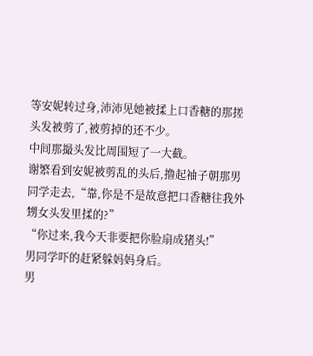等安妮转过身,沛沛见她被揉上口香糖的那搓头发被剪了,被剪掉的还不少。
中间那撮头发比周围短了一大截。
谢繁看到安妮被剪乱的头后,撸起袖子朝那男同学走去,“靠,你是不是故意把口香糖往我外甥女头发里揉的?”
“你过来,我今天非要把你脸扇成猪头!”
男同学吓的赶紧躲妈妈身后。
男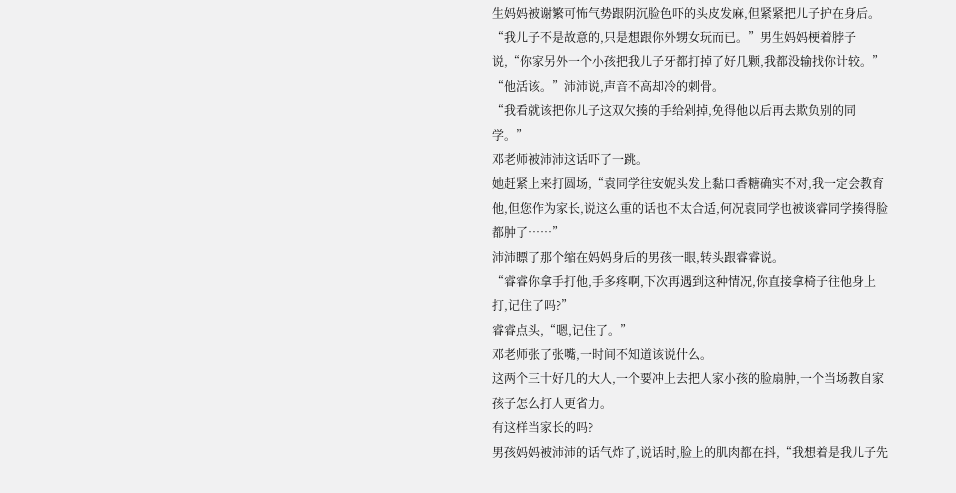生妈妈被谢繁可怖气势跟阴沉脸色吓的头皮发麻,但紧紧把儿子护在身后。
“我儿子不是故意的,只是想跟你外甥女玩而已。”男生妈妈梗着脖子说,“你家另外一个小孩把我儿子牙都打掉了好几颗,我都没输找你计较。”
“他活该。”沛沛说,声音不高却冷的刺骨。
“我看就该把你儿子这双欠揍的手给剁掉,免得他以后再去欺负别的同学。”
邓老师被沛沛这话吓了一跳。
她赶紧上来打圆场,“袁同学往安妮头发上黏口香糖确实不对,我一定会教育他,但您作为家长,说这么重的话也不太合适,何况袁同学也被谈睿同学揍得脸都肿了……”
沛沛瞟了那个缩在妈妈身后的男孩一眼,转头跟睿睿说。
“睿睿你拿手打他,手多疼啊,下次再遇到这种情况,你直接拿椅子往他身上打,记住了吗?”
睿睿点头,“嗯,记住了。”
邓老师张了张嘴,一时间不知道该说什么。
这两个三十好几的大人,一个要冲上去把人家小孩的脸扇肿,一个当场教自家孩子怎么打人更省力。
有这样当家长的吗?
男孩妈妈被沛沛的话气炸了,说话时,脸上的肌肉都在抖,“我想着是我儿子先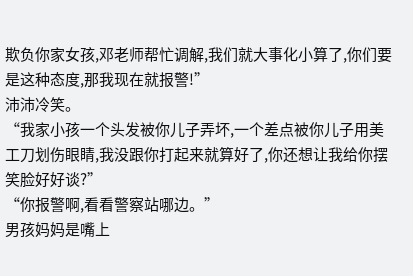欺负你家女孩,邓老师帮忙调解,我们就大事化小算了,你们要是这种态度,那我现在就报警!”
沛沛冷笑。
“我家小孩一个头发被你儿子弄坏,一个差点被你儿子用美工刀划伤眼睛,我没跟你打起来就算好了,你还想让我给你摆笑脸好好谈?”
“你报警啊,看看警察站哪边。”
男孩妈妈是嘴上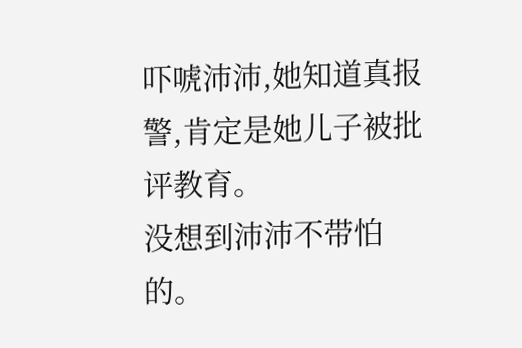吓唬沛沛,她知道真报警,肯定是她儿子被批评教育。
没想到沛沛不带怕的。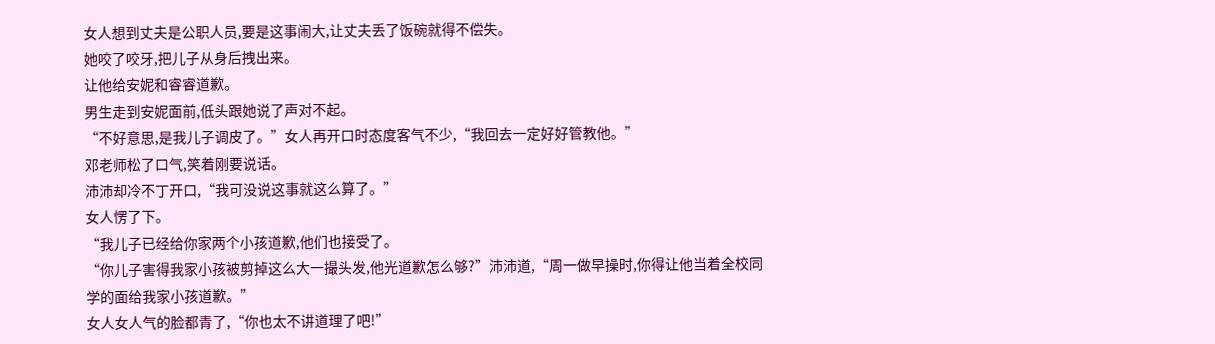女人想到丈夫是公职人员,要是这事闹大,让丈夫丢了饭碗就得不偿失。
她咬了咬牙,把儿子从身后拽出来。
让他给安妮和睿睿道歉。
男生走到安妮面前,低头跟她说了声对不起。
“不好意思,是我儿子调皮了。”女人再开口时态度客气不少,“我回去一定好好管教他。”
邓老师松了口气,笑着刚要说话。
沛沛却冷不丁开口,“我可没说这事就这么算了。”
女人愣了下。
“我儿子已经给你家两个小孩道歉,他们也接受了。
“你儿子害得我家小孩被剪掉这么大一撮头发,他光道歉怎么够?”沛沛道,“周一做早操时,你得让他当着全校同学的面给我家小孩道歉。”
女人女人气的脸都青了,“你也太不讲道理了吧!”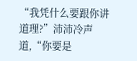“我凭什么要跟你讲道理?”沛沛冷声道,“你要是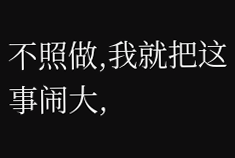不照做,我就把这事闹大,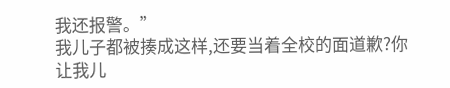我还报警。”
我儿子都被揍成这样,还要当着全校的面道歉?你让我儿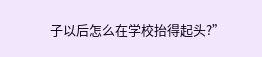子以后怎么在学校抬得起头?”